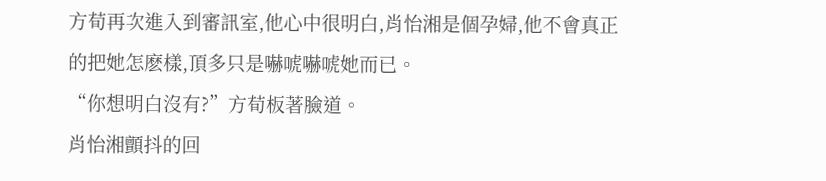方荀再次進入到審訊室,他心中很明白,肖怡湘是個孕婦,他不會真正的把她怎麽樣,頂多只是嚇唬嚇唬她而已。
“你想明白沒有?”方荀板著臉道。
肖怡湘顫抖的回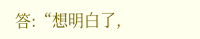答:“想明白了,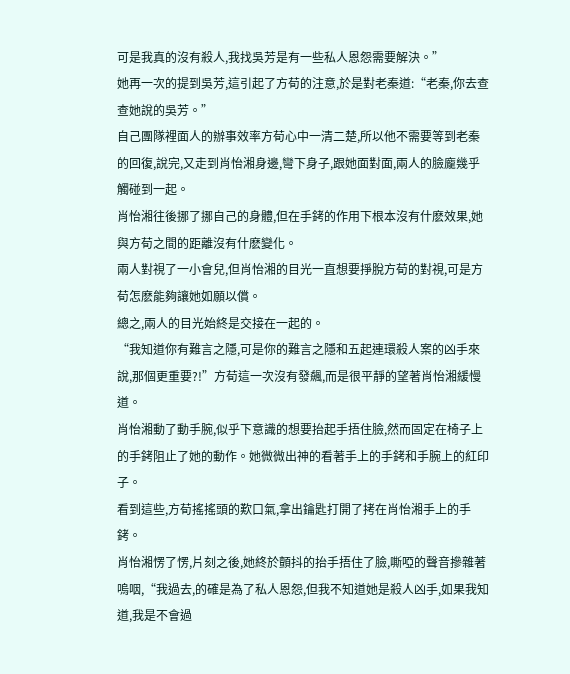可是我真的沒有殺人,我找吳芳是有一些私人恩怨需要解決。”
她再一次的提到吳芳,這引起了方荀的注意,於是對老秦道:“老秦,你去查查她說的吳芳。”
自己團隊裡面人的辦事效率方荀心中一清二楚,所以他不需要等到老秦的回復,說完,又走到肖怡湘身邊,彎下身子,跟她面對面,兩人的臉龐幾乎觸碰到一起。
肖怡湘往後挪了挪自己的身體,但在手銬的作用下根本沒有什麽效果,她與方荀之間的距離沒有什麽變化。
兩人對視了一小會兒,但肖怡湘的目光一直想要掙脫方荀的對視,可是方荀怎麽能夠讓她如願以償。
總之,兩人的目光始終是交接在一起的。
“我知道你有難言之隱,可是你的難言之隱和五起連環殺人案的凶手來說,那個更重要?!”方荀這一次沒有發飆,而是很平靜的望著肖怡湘緩慢道。
肖怡湘動了動手腕,似乎下意識的想要抬起手捂住臉,然而固定在椅子上的手銬阻止了她的動作。她微微出神的看著手上的手銬和手腕上的紅印子。
看到這些,方荀搖搖頭的歎口氣,拿出鑰匙打開了拷在肖怡湘手上的手銬。
肖怡湘愣了愣,片刻之後,她終於顫抖的抬手捂住了臉,嘶啞的聲音摻雜著嗚咽,“我過去,的確是為了私人恩怨,但我不知道她是殺人凶手,如果我知道,我是不會過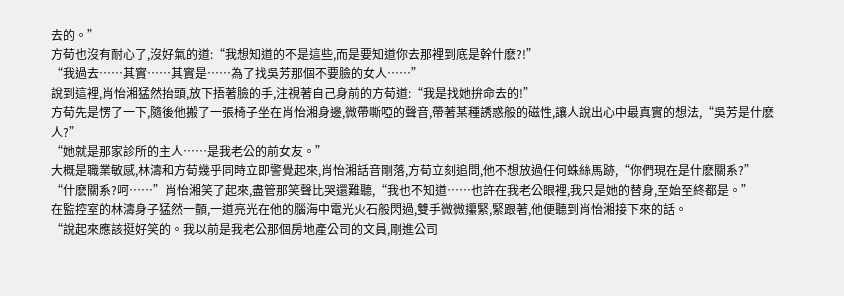去的。”
方荀也沒有耐心了,沒好氣的道:“我想知道的不是這些,而是要知道你去那裡到底是幹什麽?!”
“我過去……其實……其實是……為了找吳芳那個不要臉的女人……”
說到這裡,肖怡湘猛然抬頭,放下捂著臉的手,注視著自己身前的方荀道:“我是找她拚命去的!”
方荀先是愣了一下,隨後他搬了一張椅子坐在肖怡湘身邊,微帶嘶啞的聲音,帶著某種誘惑般的磁性,讓人說出心中最真實的想法,“吳芳是什麽人?”
“她就是那家診所的主人……是我老公的前女友。”
大概是職業敏感,林濤和方荀幾乎同時立即警覺起來,肖怡湘話音剛落,方荀立刻追問,他不想放過任何蛛絲馬跡,“你們現在是什麽關系?”
“什麽關系?呵……”肖怡湘笑了起來,盡管那笑聲比哭還難聽,“我也不知道……也許在我老公眼裡,我只是她的替身,至始至終都是。”
在監控室的林濤身子猛然一顫,一道亮光在他的腦海中電光火石般閃過,雙手微微攥緊,緊跟著,他便聽到肖怡湘接下來的話。
“說起來應該挺好笑的。我以前是我老公那個房地產公司的文員,剛進公司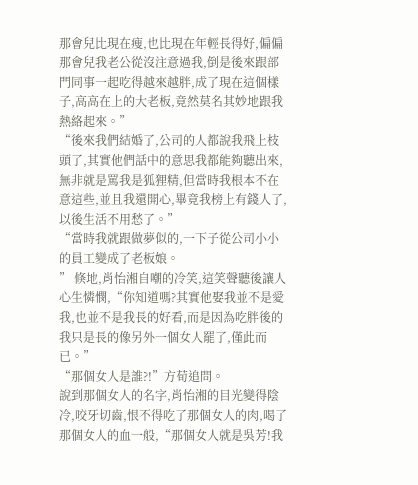那會兒比現在瘦,也比現在年輕長得好,偏偏那會兒我老公從沒注意過我,倒是後來跟部門同事一起吃得越來越胖,成了現在這個樣子,高高在上的大老板,竟然莫名其妙地跟我熱絡起來。”
“後來我們結婚了,公司的人都說我飛上枝頭了,其實他們話中的意思我都能夠聽出來,無非就是罵我是狐狸精,但當時我根本不在意這些,並且我還開心,畢竟我榜上有錢人了,以後生活不用愁了。”
“當時我就跟做夢似的,一下子從公司小小的員工變成了老板娘。
” 倏地,肖怡湘自嘲的冷笑,這笑聲聽後讓人心生憐憫,“你知道嗎?其實他娶我並不是愛我,也並不是我長的好看,而是因為吃胖後的我只是長的像另外一個女人罷了,僅此而已。”
“那個女人是誰?!”方荀追問。
說到那個女人的名字,肖怡湘的目光變得陰冷,咬牙切齒,恨不得吃了那個女人的肉,喝了那個女人的血一般,“那個女人就是吳芳!我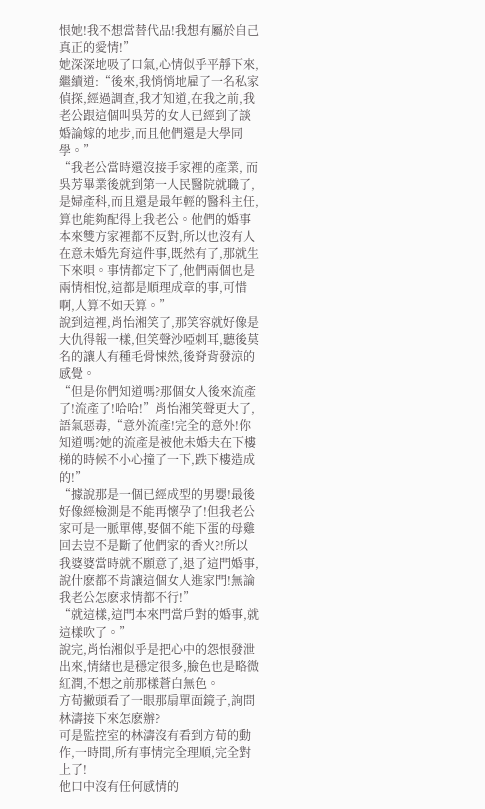恨她!我不想當替代品!我想有屬於自己真正的愛情!”
她深深地吸了口氣,心情似乎平靜下來,繼續道:“後來,我悄悄地雇了一名私家偵探,經過調查,我才知道,在我之前,我老公跟這個叫吳芳的女人已經到了談婚論嫁的地步,而且他們還是大學同學。”
“我老公當時還沒接手家裡的產業, 而吳芳畢業後就到第一人民醫院就職了,是婦產科,而且還是最年輕的醫科主任,算也能夠配得上我老公。他們的婚事本來雙方家裡都不反對,所以也沒有人在意未婚先育這件事,既然有了,那就生下來唄。事情都定下了,他們兩個也是兩情相悅,這都是順理成章的事,可惜啊,人算不如天算。”
說到這裡,肖怡湘笑了,那笑容就好像是大仇得報一樣,但笑聲沙啞刺耳,聽後莫名的讓人有種毛骨悚然,後脊背發涼的感覺。
“但是你們知道嗎?那個女人後來流產了!流產了!哈哈!”肖怡湘笑聲更大了,語氣惡毒,“意外流產!完全的意外!你知道嗎?她的流產是被他未婚夫在下樓梯的時候不小心撞了一下,跌下樓造成的!”
“據說那是一個已經成型的男嬰!最後好像經檢測是不能再懷孕了!但我老公家可是一脈單傳,娶個不能下蛋的母雞回去豈不是斷了他們家的香火?!所以我婆婆當時就不願意了,退了這門婚事,說什麽都不肯讓這個女人進家門!無論我老公怎麽求情都不行!”
“就這樣,這門本來門當戶對的婚事,就這樣吹了。”
說完,肖怡湘似乎是把心中的怨恨發泄出來,情緒也是穩定很多,臉色也是略微紅潤,不想之前那樣蒼白無色。
方荀撇頭看了一眼那扇單面鏡子,詢問林濤接下來怎麽辦?
可是監控室的林濤沒有看到方荀的動作,一時間,所有事情完全理順,完全對上了!
他口中沒有任何感情的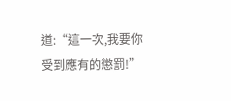道:“這一次,我要你受到應有的懲罰!”